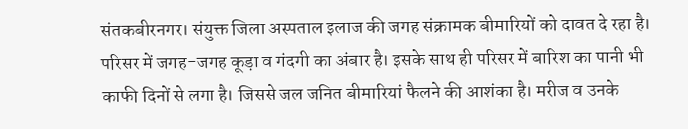संतकबीरनगर। संयुक्त जिला अस्पताल इलाज की जगह संक्रामक बीमारियों को दावत दे रहा है। परिसर में जगह-जगह कूड़ा व गंदगी का अंबार है। इसके साथ ही परिसर में बारिश का पानी भी काफी दिनों से लगा है। जिससे जल जनित बीमारियां फैलने की आशंका है। मरीज व उनके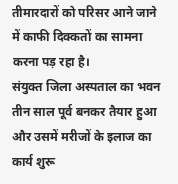तीमारदारों को परिसर आने जाने में काफी दिक्कतों का सामना करना पड़ रहा है।
संयुक्त जिला अस्पताल का भवन तीन साल पूर्व बनकर तैयार हुआ और उसमें मरीजों के इलाज का कार्य शुरू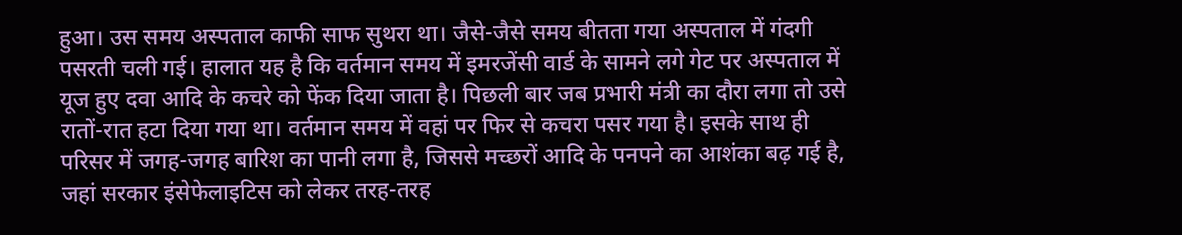हुआ। उस समय अस्पताल काफी साफ सुथरा था। जैसे-जैसे समय बीतता गया अस्पताल में गंदगी पसरती चली गई। हालात यह है कि वर्तमान समय में इमरजेंसी वार्ड के सामने लगे गेट पर अस्पताल में यूज हुए दवा आदि के कचरे को फेंक दिया जाता है। पिछली बार जब प्रभारी मंत्री का दौरा लगा तो उसे रातों-रात हटा दिया गया था। वर्तमान समय में वहां पर फिर से कचरा पसर गया है। इसके साथ ही परिसर में जगह-जगह बारिश का पानी लगा है, जिससे मच्छरों आदि के पनपने का आशंका बढ़ गई है, जहां सरकार इंसेफेलाइटिस को लेकर तरह-तरह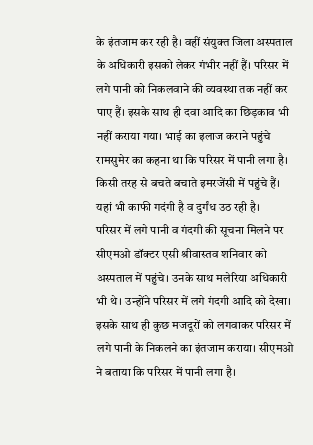के इंतजाम कर रही है। वहीं संयुक्त जिला अस्पताल के अधिकारी इसको लेकर गंभीर नहीं हैं। परिसर में लगे पानी को निकलवाने की व्यवस्था तक नहीं कर पाए हैं। इसके साथ ही दवा आदि का छिड़काव भी नहीं कराया गया। भाई का इलाज कराने पहुंचे रामसुमेर का कहना था कि परिसर में पानी लगा है। किसी तरह से बचते बचाते इमरजेंसी में पहुंचे हैं। यहां भी काफी गदंगी है व दुर्गंध उठ रही है।
परिसर में लगे पानी व गंदगी की सूचना मिलने पर सीएमओ डॉक्टर एसी श्रीवास्तव शनिवार को अस्पताल में पहुंचे। उनके साथ मलेरिया अधिकारी भी थे। उन्होंने परिसर में लगे गंदगी आदि को देखा। इसके साथ ही कुछ मजदूरों को लगवाकर परिसर में लगे पानी के निकलने का इंतजाम कराया। सीएमओ ने बताया कि परिसर में पानी लगा है।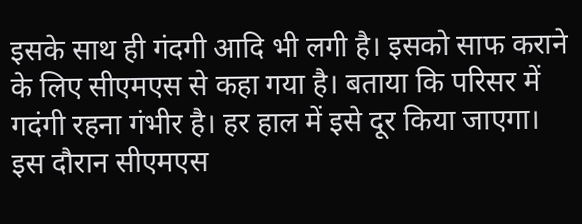इसके साथ ही गंदगी आदि भी लगी है। इसको साफ कराने के लिए सीएमएस से कहा गया है। बताया कि परिसर में गदंगी रहना गंभीर है। हर हाल में इसे दूर किया जाएगा। इस दौरान सीएमएस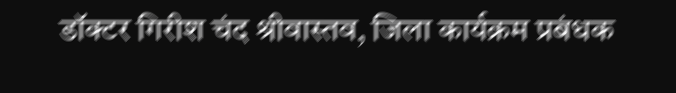डॉक्टर गिरीश चंद श्रीवास्तव, जिला कार्यक्रम प्रबंधक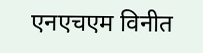एनएचएम विनीत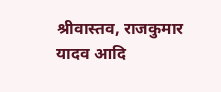श्रीवास्तव, राजकुमार यादव आदि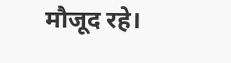मौजूद रहे।